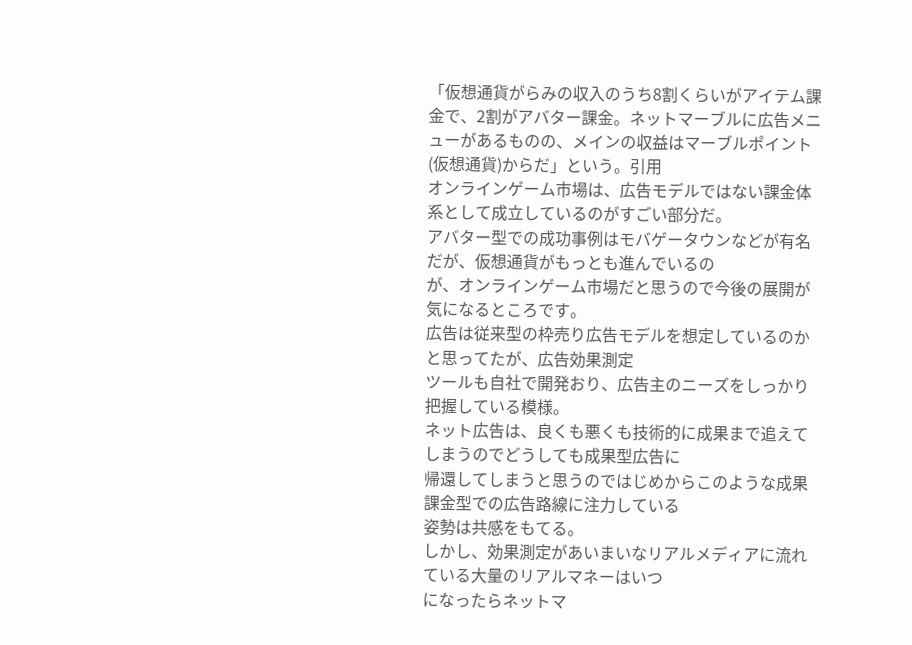「仮想通貨がらみの収入のうち8割くらいがアイテム課金で、2割がアバター課金。ネットマーブルに広告メニューがあるものの、メインの収益はマーブルポイント(仮想通貨)からだ」という。引用
オンラインゲーム市場は、広告モデルではない課金体系として成立しているのがすごい部分だ。
アバター型での成功事例はモバゲータウンなどが有名だが、仮想通貨がもっとも進んでいるの
が、オンラインゲーム市場だと思うので今後の展開が気になるところです。
広告は従来型の枠売り広告モデルを想定しているのかと思ってたが、広告効果測定
ツールも自社で開発おり、広告主のニーズをしっかり把握している模様。
ネット広告は、良くも悪くも技術的に成果まで追えてしまうのでどうしても成果型広告に
帰還してしまうと思うのではじめからこのような成果課金型での広告路線に注力している
姿勢は共感をもてる。
しかし、効果測定があいまいなリアルメディアに流れている大量のリアルマネーはいつ
になったらネットマ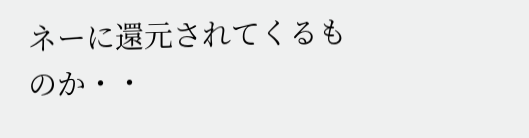ネーに還元されてくるものか・・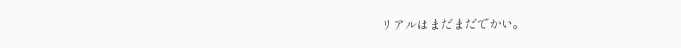リアルはまだまだでかい。